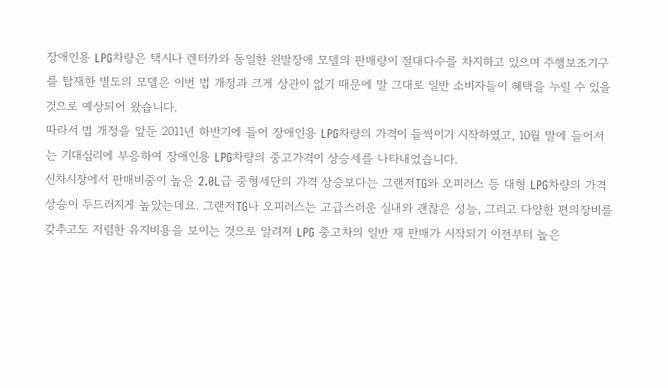장애인용 LPG차량은 택시나 렌터카와 동일한 왼발장애 모델의 판매량이 절대다수를 차지하고 있으며 주행보조기구를 탑재한 별도의 모델은 이번 법 개정과 크게 상관이 없기 때문에 말 그대로 일반 소비자들이 혜택을 누릴 수 있을 것으로 예상되어 왔습니다.
따라서 법 개정을 앞둔 2011년 하반기에 들어 장애인용 LPG차량의 가격이 들썩이기 시작하였고, 10월 말에 들어서는 기대심리에 부응하여 장애인용 LPG차량의 중고가격이 상승세를 나타내었습니다.
신차시장에서 판매비중이 높은 2.0L급 중형세단의 가격 상승보다는 그랜저TG와 오피러스 등 대형 LPG차량의 가격 상승이 두드러지게 높았는데요. 그랜저TG나 오피러스는 고급스러운 실내와 괜찮은 성능, 그리고 다양한 편의장비를 갖추고도 저렴한 유지비용을 보이는 것으로 알려져 LPG 중고차의 일반 재 판매가 시작되기 이전부터 높은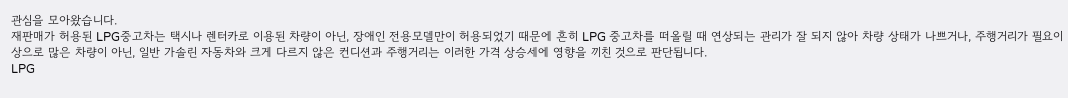관심을 모아왔습니다.
재판매가 허용된 LPG중고차는 택시나 렌터카로 이용된 차량이 아닌, 장애인 전용모델만이 허용되었기 때문에 흔히 LPG 중고차를 떠올릴 때 연상되는 관리가 잘 되지 않아 차량 상태가 나쁘거나, 주행거리가 필요이상으로 많은 차량이 아닌, 일반 가솔린 자동차와 크게 다르지 않은 컨디션과 주행거리는 이러한 가격 상승세에 영향을 끼친 것으로 판단됩니다.
LPG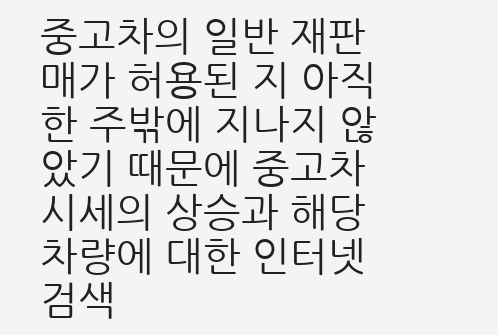중고차의 일반 재판매가 허용된 지 아직 한 주밖에 지나지 않았기 때문에 중고차 시세의 상승과 해당차량에 대한 인터넷 검색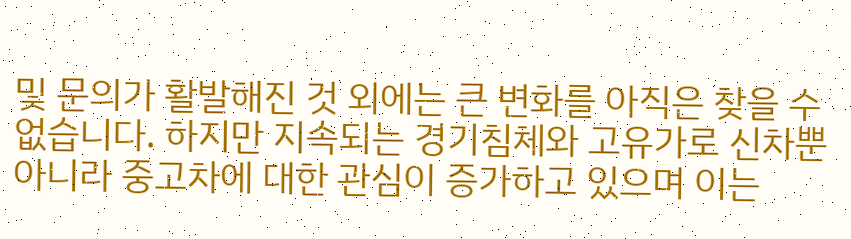및 문의가 활발해진 것 외에는 큰 변화를 아직은 찾을 수 없습니다. 하지만 지속되는 경기침체와 고유가로 신차뿐 아니라 중고차에 대한 관심이 증가하고 있으며 이는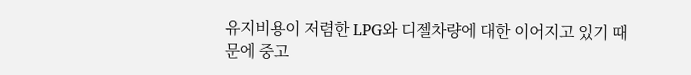유지비용이 저렴한 LPG와 디젤차량에 대한 이어지고 있기 때문에 중고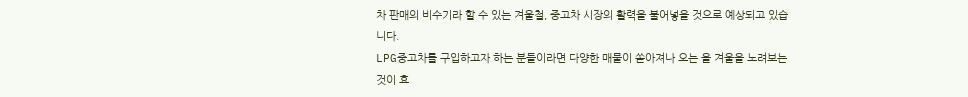차 판매의 비수기라 할 수 있는 겨울철, 중고차 시장의 활력을 불어넣을 것으로 예상되고 있습니다.
LPG중고차를 구입하고자 하는 분들이라면 다양한 매물이 쏟아져나 오는 올 겨울을 노려보는 것이 효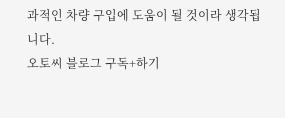과적인 차량 구입에 도움이 될 것이라 생각됩니다.
오토씨 블로그 구독+하기